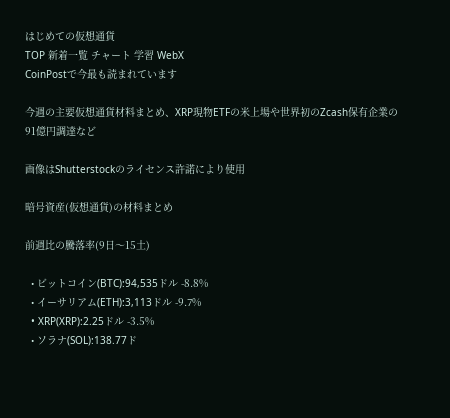はじめての仮想通貨
TOP 新着一覧 チャート 学習 WebX
CoinPostで今最も読まれています

今週の主要仮想通貨材料まとめ、XRP現物ETFの米上場や世界初のZcash保有企業の91億円調達など

画像はShutterstockのライセンス許諾により使用

暗号資産(仮想通貨)の材料まとめ

前週比の騰落率(9日〜15土)

  • ビットコイン(BTC):94,535ドル -8.8%
  • イーサリアム(ETH):3,113ドル -9.7%
  • XRP(XRP):2.25ドル -3.5%
  • ソラナ(SOL):138.77ド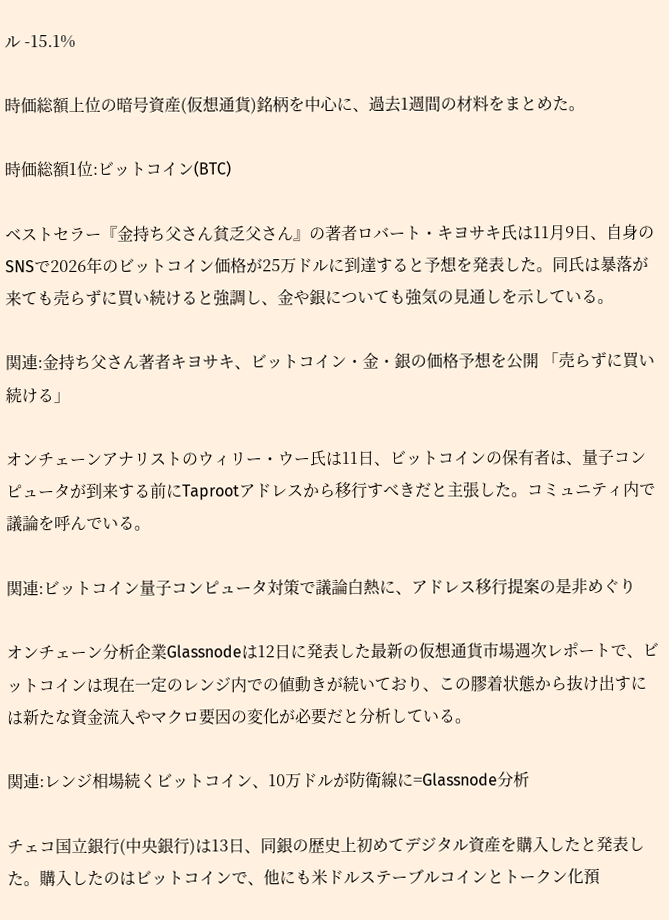ル -15.1%

時価総額上位の暗号資産(仮想通貨)銘柄を中心に、過去1週間の材料をまとめた。

時価総額1位:ビットコイン(BTC)

ベストセラー『金持ち父さん貧乏父さん』の著者ロバート・キヨサキ氏は11月9日、自身のSNSで2026年のビットコイン価格が25万ドルに到達すると予想を発表した。同氏は暴落が来ても売らずに買い続けると強調し、金や銀についても強気の見通しを示している。

関連:金持ち父さん著者キヨサキ、ビットコイン・金・銀の価格予想を公開 「売らずに買い続ける」

オンチェーンアナリストのウィリー・ウー氏は11日、ビットコインの保有者は、量子コンピュータが到来する前にTaprootアドレスから移行すべきだと主張した。コミュニティ内で議論を呼んでいる。

関連:ビットコイン量子コンピュータ対策で議論白熱に、アドレス移行提案の是非めぐり

オンチェーン分析企業Glassnodeは12日に発表した最新の仮想通貨市場週次レポートで、ビットコインは現在一定のレンジ内での値動きが続いており、この膠着状態から抜け出すには新たな資金流入やマクロ要因の変化が必要だと分析している。

関連:レンジ相場続くビットコイン、10万ドルが防衛線に=Glassnode分析

チェコ国立銀行(中央銀行)は13日、同銀の歴史上初めてデジタル資産を購入したと発表した。購入したのはビットコインで、他にも米ドルステーブルコインとトークン化預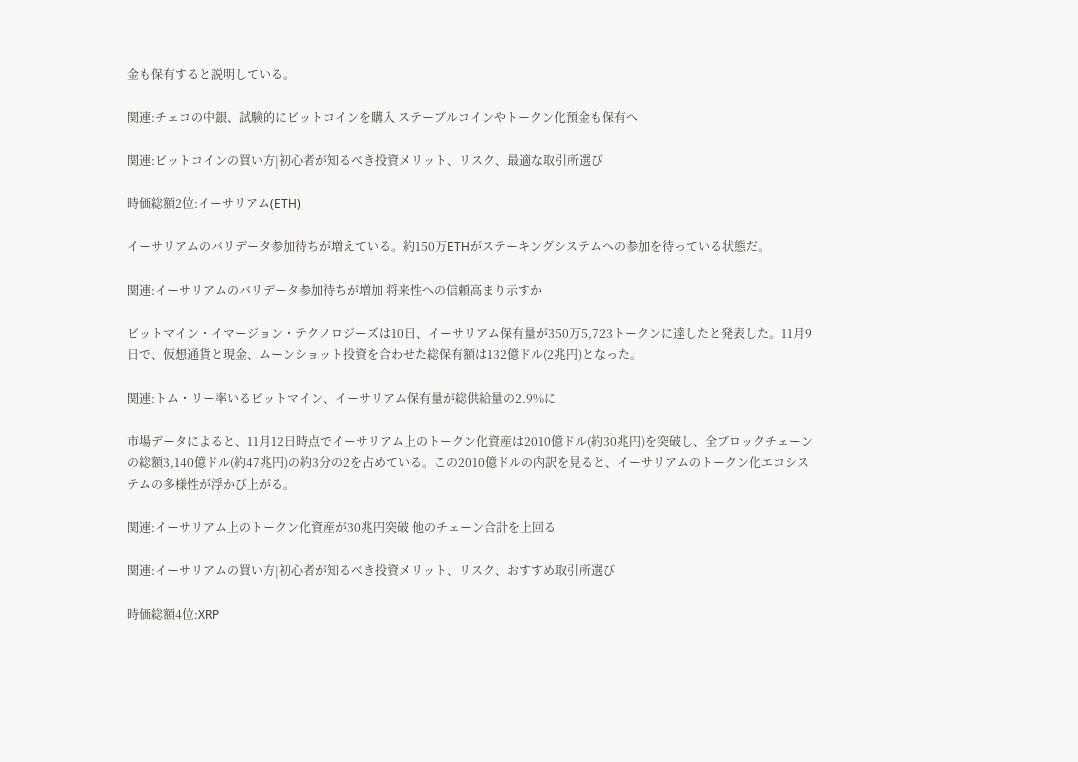金も保有すると説明している。

関連:チェコの中銀、試験的にビットコインを購入 ステーブルコインやトークン化預金も保有へ

関連:ビットコインの買い方|初心者が知るべき投資メリット、リスク、最適な取引所選び

時価総額2位:イーサリアム(ETH)

イーサリアムのバリデータ参加待ちが増えている。約150万ETHがステーキングシステムへの参加を待っている状態だ。

関連:イーサリアムのバリデータ参加待ちが増加 将来性への信頼高まり示すか

ビットマイン・イマージョン・テクノロジーズは10日、イーサリアム保有量が350万5,723トークンに達したと発表した。11月9日で、仮想通貨と現金、ムーンショット投資を合わせた総保有額は132億ドル(2兆円)となった。

関連:トム・リー率いるビットマイン、イーサリアム保有量が総供給量の2.9%に

市場データによると、11月12日時点でイーサリアム上のトークン化資産は2010億ドル(約30兆円)を突破し、全ブロックチェーンの総額3,140億ドル(約47兆円)の約3分の2を占めている。この2010億ドルの内訳を見ると、イーサリアムのトークン化エコシステムの多様性が浮かび上がる。

関連:イーサリアム上のトークン化資産が30兆円突破 他のチェーン合計を上回る

関連:イーサリアムの買い方|初心者が知るべき投資メリット、リスク、おすすめ取引所選び

時価総額4位:XRP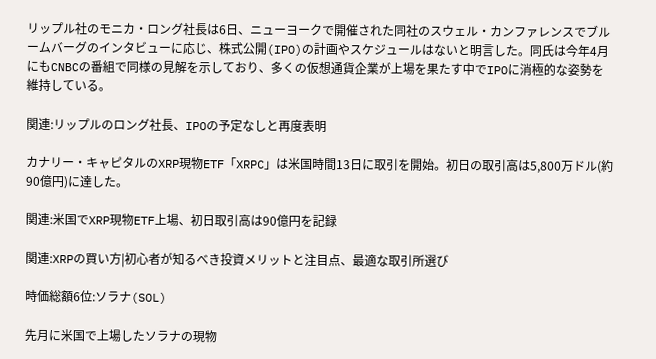リップル社のモニカ・ロング社長は6日、ニューヨークで開催された同社のスウェル・カンファレンスでブルームバーグのインタビューに応じ、株式公開(IPO)の計画やスケジュールはないと明言した。同氏は今年4月にもCNBCの番組で同様の見解を示しており、多くの仮想通貨企業が上場を果たす中でIPOに消極的な姿勢を維持している。

関連:リップルのロング社長、IPOの予定なしと再度表明

カナリー・キャピタルのXRP現物ETF「XRPC」は米国時間13日に取引を開始。初日の取引高は5,800万ドル(約90億円)に達した。

関連:米国でXRP現物ETF上場、初日取引高は90億円を記録

関連:XRPの買い方|初心者が知るべき投資メリットと注目点、最適な取引所選び

時価総額6位:ソラナ(SOL)

先月に米国で上場したソラナの現物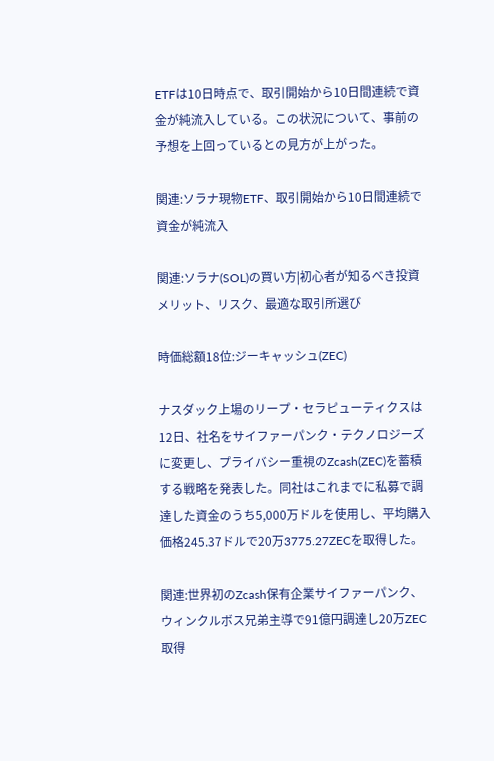ETFは10日時点で、取引開始から10日間連続で資金が純流入している。この状況について、事前の予想を上回っているとの見方が上がった。

関連:ソラナ現物ETF、取引開始から10日間連続で資金が純流入

関連:ソラナ(SOL)の買い方|初心者が知るべき投資メリット、リスク、最適な取引所選び

時価総額18位:ジーキャッシュ(ZEC)

ナスダック上場のリープ・セラピューティクスは12日、社名をサイファーパンク・テクノロジーズに変更し、プライバシー重視のZcash(ZEC)を蓄積する戦略を発表した。同社はこれまでに私募で調達した資金のうち5,000万ドルを使用し、平均購入価格245.37ドルで20万3775.27ZECを取得した。

関連:世界初のZcash保有企業サイファーパンク、ウィンクルボス兄弟主導で91億円調達し20万ZEC取得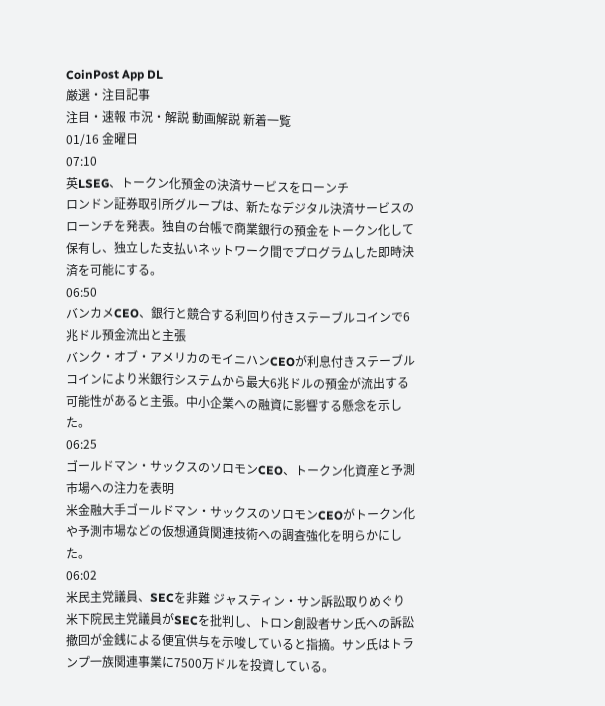CoinPost App DL
厳選・注目記事
注目・速報 市況・解説 動画解説 新着一覧
01/16 金曜日
07:10
英LSEG、トークン化預金の決済サービスをローンチ
ロンドン証券取引所グループは、新たなデジタル決済サービスのローンチを発表。独自の台帳で商業銀行の預金をトークン化して保有し、独立した支払いネットワーク間でプログラムした即時決済を可能にする。
06:50
バンカメCEO、銀行と競合する利回り付きステーブルコインで6兆ドル預金流出と主張
バンク・オブ・アメリカのモイニハンCEOが利息付きステーブルコインにより米銀行システムから最大6兆ドルの預金が流出する可能性があると主張。中小企業への融資に影響する懸念を示した。
06:25
ゴールドマン・サックスのソロモンCEO、トークン化資産と予測市場への注力を表明
米金融大手ゴールドマン・サックスのソロモンCEOがトークン化や予測市場などの仮想通貨関連技術への調査強化を明らかにした。
06:02
米民主党議員、SECを非難 ジャスティン・サン訴訟取りめぐり
米下院民主党議員がSECを批判し、トロン創設者サン氏への訴訟撤回が金銭による便宜供与を示唆していると指摘。サン氏はトランプ一族関連事業に7500万ドルを投資している。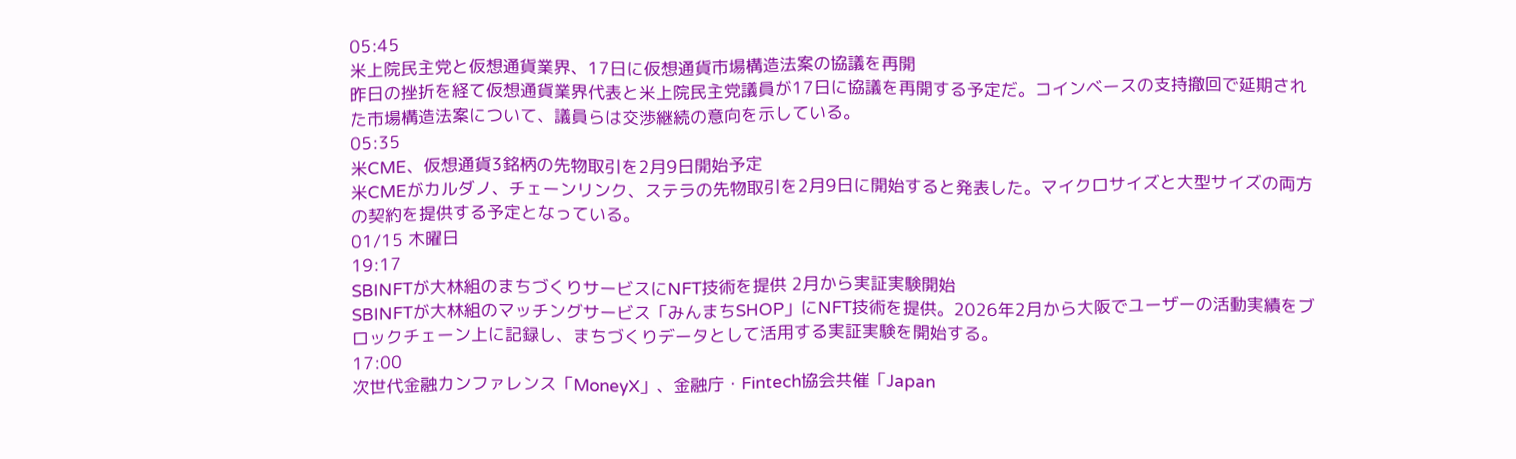05:45
米上院民主党と仮想通貨業界、17日に仮想通貨市場構造法案の協議を再開
昨日の挫折を経て仮想通貨業界代表と米上院民主党議員が17日に協議を再開する予定だ。コインベースの支持撤回で延期された市場構造法案について、議員らは交渉継続の意向を示している。
05:35
米CME、仮想通貨3銘柄の先物取引を2月9日開始予定
米CMEがカルダノ、チェーンリンク、ステラの先物取引を2月9日に開始すると発表した。マイクロサイズと大型サイズの両方の契約を提供する予定となっている。
01/15 木曜日
19:17
SBINFTが大林組のまちづくりサービスにNFT技術を提供 2月から実証実験開始
SBINFTが大林組のマッチングサービス「みんまちSHOP」にNFT技術を提供。2026年2月から大阪でユーザーの活動実績をブロックチェーン上に記録し、まちづくりデータとして活用する実証実験を開始する。
17:00
次世代金融カンファレンス「MoneyX」、金融庁・Fintech協会共催「Japan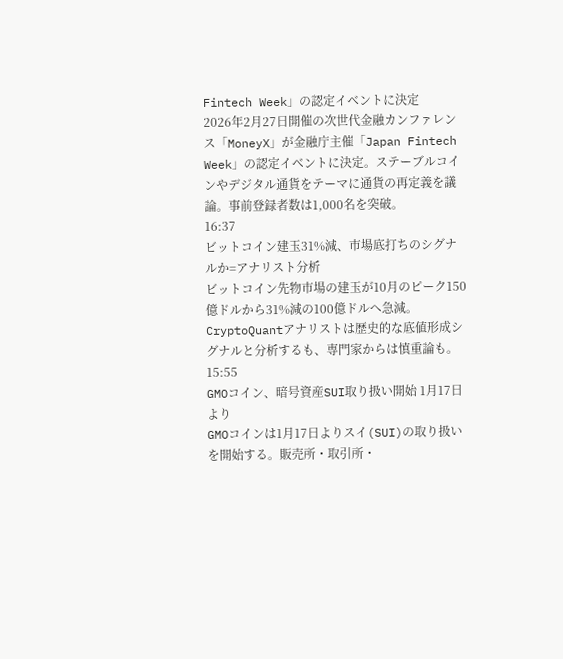Fintech Week」の認定イベントに決定
2026年2月27日開催の次世代金融カンファレンス「MoneyX」が金融庁主催「Japan Fintech Week」の認定イベントに決定。ステーブルコインやデジタル通貨をテーマに通貨の再定義を議論。事前登録者数は1,000名を突破。
16:37
ビットコイン建玉31%減、市場底打ちのシグナルか=アナリスト分析
ビットコイン先物市場の建玉が10月のピーク150億ドルから31%減の100億ドルへ急減。CryptoQuantアナリストは歴史的な底値形成シグナルと分析するも、専門家からは慎重論も。
15:55
GMOコイン、暗号資産SUI取り扱い開始 1月17日より
GMOコインは1月17日よりスイ(SUI)の取り扱いを開始する。販売所・取引所・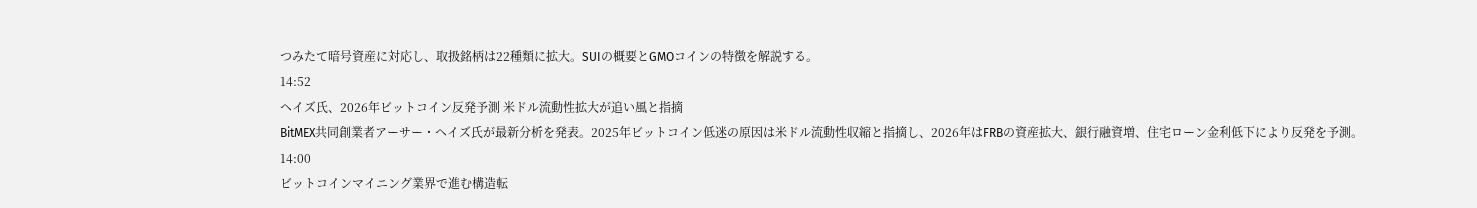つみたて暗号資産に対応し、取扱銘柄は22種類に拡大。SUIの概要とGMOコインの特徴を解説する。
14:52
ヘイズ氏、2026年ビットコイン反発予測 米ドル流動性拡大が追い風と指摘
BitMEX共同創業者アーサー・ヘイズ氏が最新分析を発表。2025年ビットコイン低迷の原因は米ドル流動性収縮と指摘し、2026年はFRBの資産拡大、銀行融資増、住宅ローン金利低下により反発を予測。
14:00
ビットコインマイニング業界で進む構造転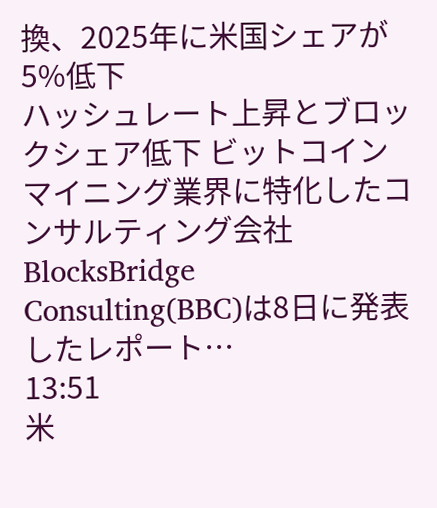換、2025年に米国シェアが5%低下
ハッシュレート上昇とブロックシェア低下 ビットコインマイニング業界に特化したコンサルティング会社BlocksBridge Consulting(BBC)は8日に発表したレポート…
13:51
米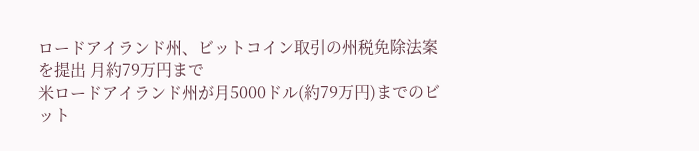ロードアイランド州、ビットコイン取引の州税免除法案を提出 月約79万円まで
米ロードアイランド州が月5000ドル(約79万円)までのビット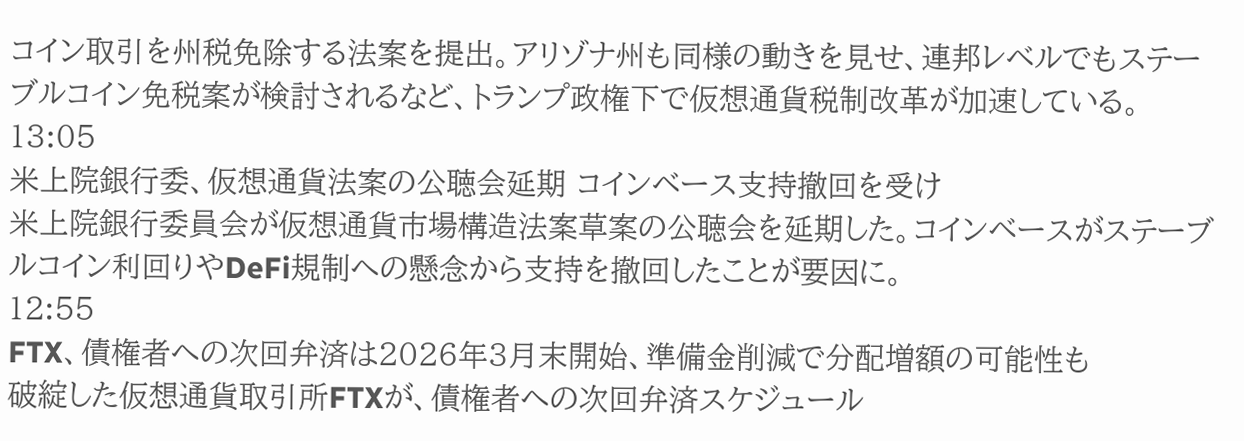コイン取引を州税免除する法案を提出。アリゾナ州も同様の動きを見せ、連邦レベルでもステーブルコイン免税案が検討されるなど、トランプ政権下で仮想通貨税制改革が加速している。
13:05
米上院銀行委、仮想通貨法案の公聴会延期 コインベース支持撤回を受け
米上院銀行委員会が仮想通貨市場構造法案草案の公聴会を延期した。コインベースがステーブルコイン利回りやDeFi規制への懸念から支持を撤回したことが要因に。
12:55
FTX、債権者への次回弁済は2026年3月末開始、準備金削減で分配増額の可能性も
破綻した仮想通貨取引所FTXが、債権者への次回弁済スケジュール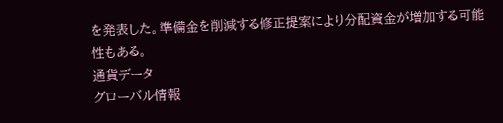を発表した。準備金を削減する修正提案により分配資金が増加する可能性もある。
通貨データ
グローバル情報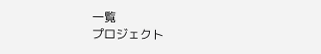一覧
プロジェクト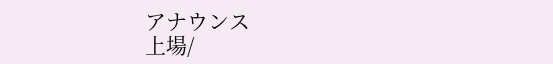アナウンス
上場/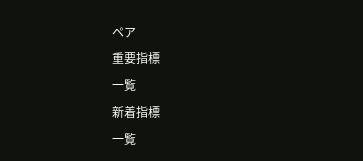ペア
重要指標
一覧
新着指標
一覧